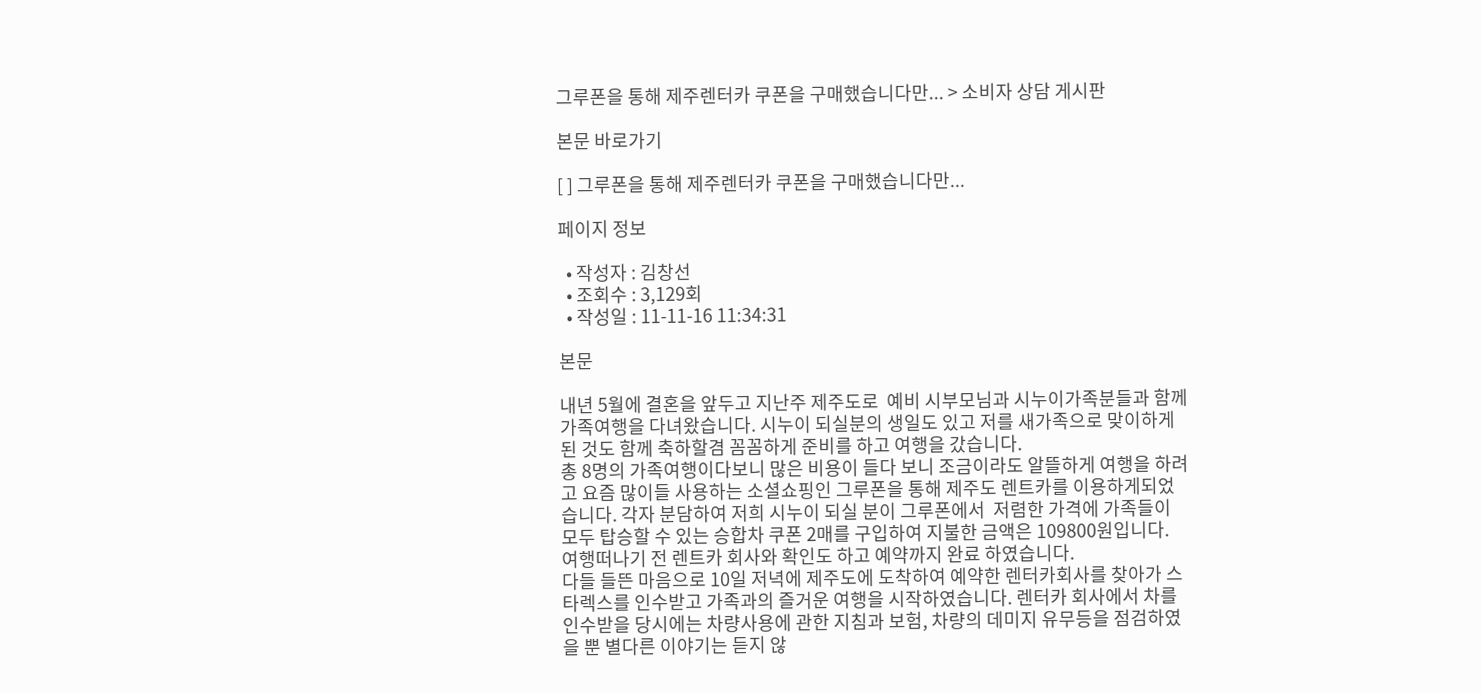그루폰을 통해 제주렌터카 쿠폰을 구매했습니다만... > 소비자 상담 게시판

본문 바로가기

[ ] 그루폰을 통해 제주렌터카 쿠폰을 구매했습니다만...

페이지 정보

  • 작성자 : 김창선
  • 조회수 : 3,129회
  • 작성일 : 11-11-16 11:34:31

본문

내년 5월에 결혼을 앞두고 지난주 제주도로  예비 시부모님과 시누이가족분들과 함께 가족여행을 다녀왔습니다. 시누이 되실분의 생일도 있고 저를 새가족으로 맞이하게된 것도 함께 축하할겸 꼼꼼하게 준비를 하고 여행을 갔습니다.
총 8명의 가족여행이다보니 많은 비용이 들다 보니 조금이라도 알뜰하게 여행을 하려고 요즘 많이들 사용하는 소셜쇼핑인 그루폰을 통해 제주도 렌트카를 이용하게되었습니다. 각자 분담하여 저희 시누이 되실 분이 그루폰에서  저렴한 가격에 가족들이 모두 탑승할 수 있는 승합차 쿠폰 2매를 구입하여 지불한 금액은 109800원입니다. 여행떠나기 전 렌트카 회사와 확인도 하고 예약까지 완료 하였습니다.
다들 들뜬 마음으로 10일 저녁에 제주도에 도착하여 예약한 렌터카회사를 찾아가 스타렉스를 인수받고 가족과의 즐거운 여행을 시작하였습니다. 렌터카 회사에서 차를 인수받을 당시에는 차량사용에 관한 지침과 보험, 차량의 데미지 유무등을 점검하였을 뿐 별다른 이야기는 듣지 않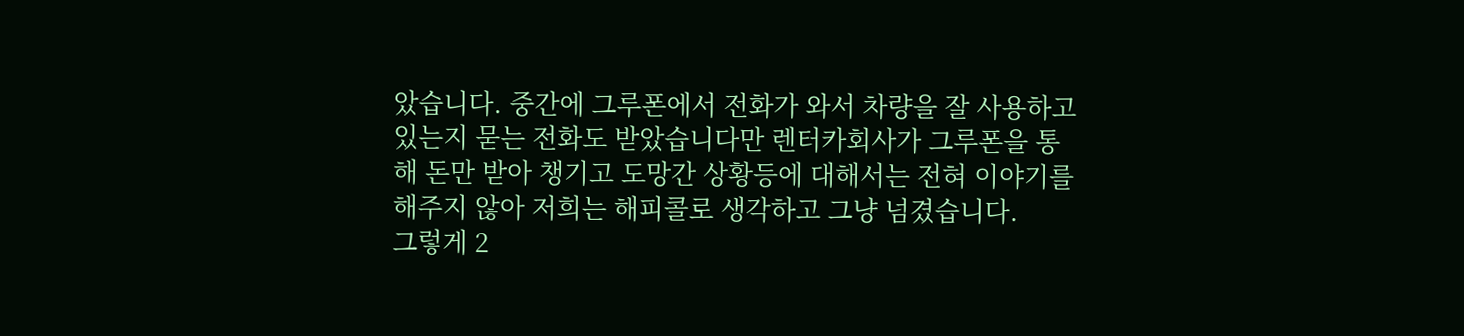았습니다. 중간에 그루폰에서 전화가 와서 차량을 잘 사용하고 있는지 묻는 전화도 받았습니다만 렌터카회사가 그루폰을 통해 돈만 받아 챙기고 도망간 상황등에 대해서는 전혀 이야기를 해주지 않아 저희는 해피콜로 생각하고 그냥 넘겼습니다.
그렇게 2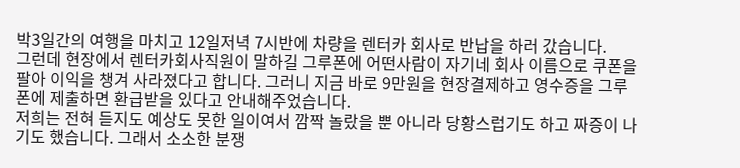박3일간의 여행을 마치고 12일저녁 7시반에 차량을 렌터카 회사로 반납을 하러 갔습니다.
그런데 현장에서 렌터카회사직원이 말하길 그루폰에 어떤사람이 자기네 회사 이름으로 쿠폰을 팔아 이익을 챙겨 사라졌다고 합니다. 그러니 지금 바로 9만원을 현장결제하고 영수증을 그루폰에 제출하면 환급받을 있다고 안내해주었습니다.
저희는 전혀 듣지도 예상도 못한 일이여서 깜짝 놀랐을 뿐 아니라 당황스럽기도 하고 짜증이 나기도 했습니다. 그래서 소소한 분쟁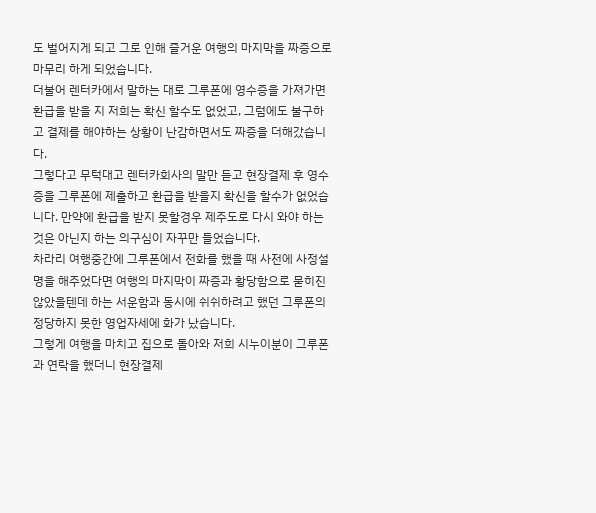도 벌어지게 되고 그로 인해 즐거운 여행의 마지막을 짜증으로 마무리 하게 되었습니다.
더불어 렌터카에서 말하는 대로 그루폰에 영수증을 가져가면 환급을 받을 지 저희는 확신 할수도 없었고, 그럼에도 불구하고 결제를 해야하는 상황이 난감하면서도 짜증을 더해갔습니다.
그렇다고 무턱대고 렌터카회사의 말만 듣고 현장결제 후 영수증을 그루폰에 제출하고 환급을 받을지 확신을 할수가 없었습니다. 만약에 환급을 받지 못할경우 제주도로 다시 와야 하는 것은 아닌지 하는 의구심이 자꾸만 들었습니다.
차라리 여행중간에 그루폰에서 전화를 했을 때 사전에 사정설명을 해주었다면 여행의 마지막이 짜증과 황당함으로 묻히진 않았을텐데 하는 서운함과 동시에 쉬쉬하려고 했던 그루폰의 정당하지 못한 영업자세에 화가 났습니다.
그렇게 여행을 마치고 집으로 돌아와 저희 시누이분이 그루폰과 연락을 했더니 현장결제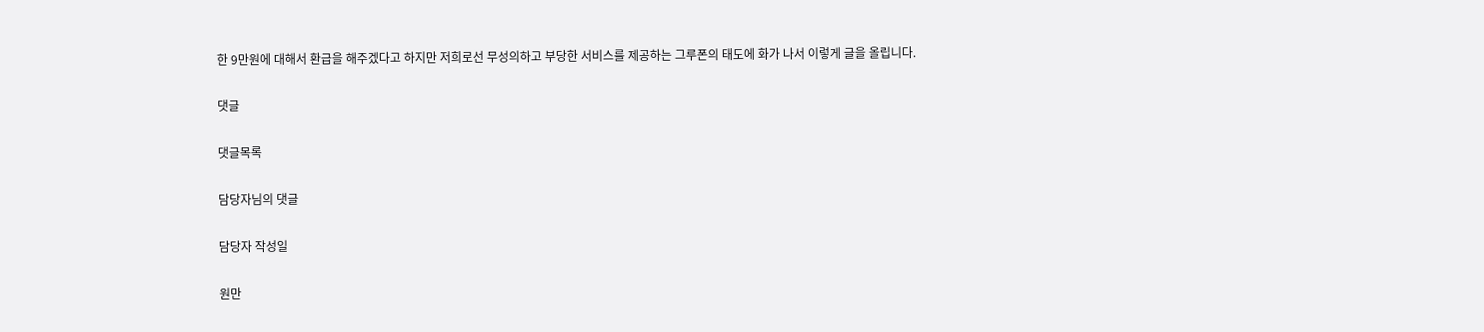한 9만원에 대해서 환급을 해주겠다고 하지만 저희로선 무성의하고 부당한 서비스를 제공하는 그루폰의 태도에 화가 나서 이렇게 글을 올립니다.

댓글

댓글목록

담당자님의 댓글

담당자 작성일

원만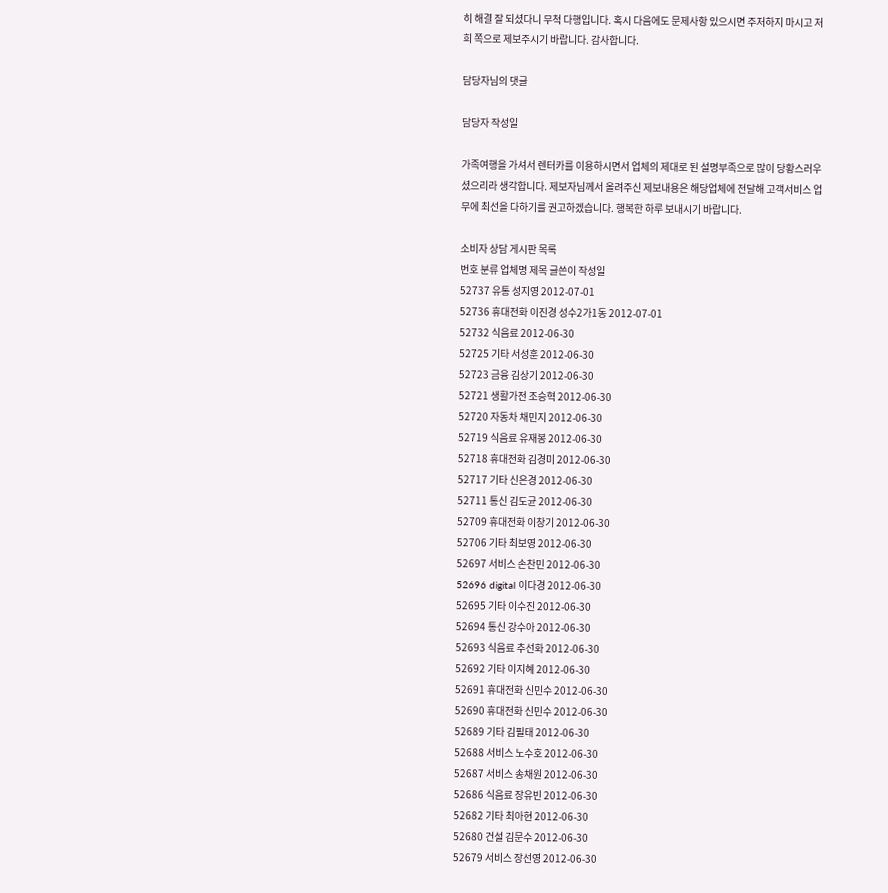히 해결 잘 되셨다니 무척 다행입니다. 혹시 다음에도 문제사항 있으시면 주저하지 마시고 저희 쪽으로 제보주시기 바랍니다. 감사합니다.

담당자님의 댓글

담당자 작성일

가족여행을 가셔서 렌터카를 이용하시면서 업체의 제대로 된 설명부족으로 많이 당황스러우셨으리라 생각합니다. 제보자님께서 올려주신 제보내용은 해당업체에 전달해 고객서비스 업무에 최선을 다하기를 권고하겠습니다. 행복한 하루 보내시기 바랍니다.

소비자 상담 게시판 목록
번호 분류 업체명 제목 글쓴이 작성일
52737 유통 성지영 2012-07-01
52736 휴대전화 이진경 성수2가1동 2012-07-01
52732 식음료 2012-06-30
52725 기타 서성훈 2012-06-30
52723 금융 김상기 2012-06-30
52721 생활가전 조승혁 2012-06-30
52720 자동차 채민지 2012-06-30
52719 식음료 유재봉 2012-06-30
52718 휴대전화 김경미 2012-06-30
52717 기타 신은경 2012-06-30
52711 통신 김도균 2012-06-30
52709 휴대전화 이창기 2012-06-30
52706 기타 최보영 2012-06-30
52697 서비스 손찬민 2012-06-30
52696 digital 이다경 2012-06-30
52695 기타 이수진 2012-06-30
52694 통신 강수아 2012-06-30
52693 식음료 추선화 2012-06-30
52692 기타 이지혜 2012-06-30
52691 휴대전화 신민수 2012-06-30
52690 휴대전화 신민수 2012-06-30
52689 기타 김필태 2012-06-30
52688 서비스 노수호 2012-06-30
52687 서비스 송채원 2012-06-30
52686 식음료 장유빈 2012-06-30
52682 기타 최아현 2012-06-30
52680 건설 김문수 2012-06-30
52679 서비스 장선영 2012-06-30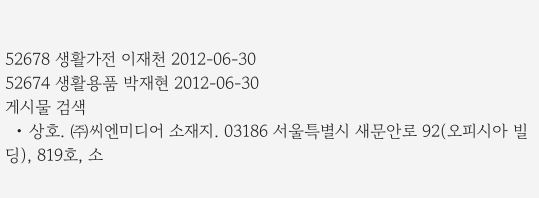52678 생활가전 이재천 2012-06-30
52674 생활용품 박재현 2012-06-30
게시물 검색
  • 상호. ㈜씨엔미디어 소재지. 03186 서울특별시 새문안로 92(오피시아 빌딩), 819호, 소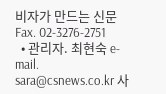비자가 만드는 신문 Fax. 02-3276-2751
  • 관리자. 최현숙 e-mail. sara@csnews.co.kr 사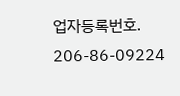업자등록번호. 206-86-09224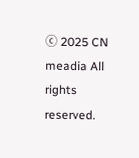ⓒ 2025 CN meadia All rights reserved.